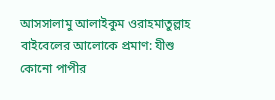আসসালামু আলাইকুম ওরাহমাতুল্লাহ
বাইবেলের আলোকে প্রমাণ: যীশু কোনো পাপীর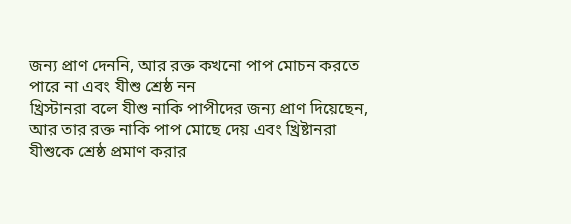জন্য প্রাণ দেননি, আর রক্ত কখনো পাপ মোচন করতে পারে না এবং যীশু শ্রেষ্ঠ নন
খ্রিস্টানরা বলে যীশু নাকি পাপীদের জন্য প্রাণ দিয়েছেন, আর তার রক্ত নাকি পাপ মোছে দেয় এবং খ্রিষ্টানরা যীশুকে শ্রেষ্ঠ প্রমাণ করার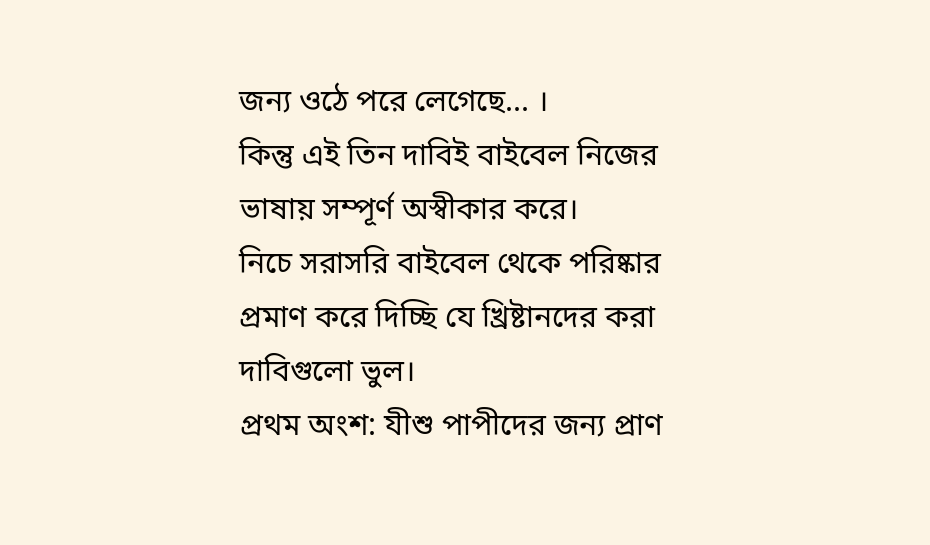জন্য ওঠে পরে লেগেছে... ।
কিন্তু এই তিন দাবিই বাইবেল নিজের ভাষায় সম্পূর্ণ অস্বীকার করে।
নিচে সরাসরি বাইবেল থেকে পরিষ্কার প্রমাণ করে দিচ্ছি যে খ্রিষ্টানদের করা দাবিগুলো ভুল।
প্রথম অংশ: যীশু পাপীদের জন্য প্রাণ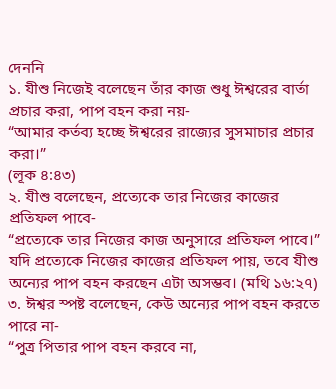দেননি
১. যীশু নিজেই বলেছেন তাঁর কাজ শুধু ঈশ্বরের বার্তা প্রচার করা, পাপ বহন করা নয়-
“আমার কর্তব্য হচ্ছে ঈশ্বরের রাজ্যের সুসমাচার প্রচার করা।”
(লূক ৪:৪৩)
২. যীশু বলেছেন, প্রত্যেকে তার নিজের কাজের প্রতিফল পাবে-
“প্রত্যেকে তার নিজের কাজ অনুসারে প্রতিফল পাবে।”
যদি প্রত্যেকে নিজের কাজের প্রতিফল পায়, তবে যীশু অন্যের পাপ বহন করছেন এটা অসম্ভব। (মথি ১৬:২৭)
৩. ঈশ্বর স্পষ্ট বলেছেন, কেউ অন্যের পাপ বহন করতে পারে না-
“পুত্র পিতার পাপ বহন করবে না,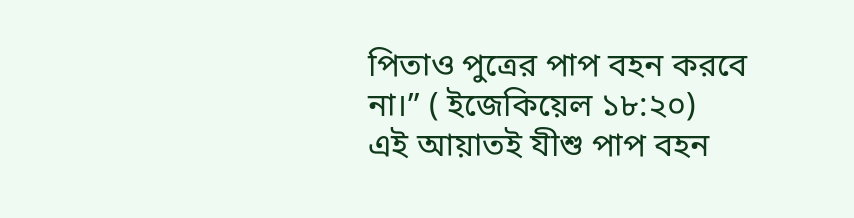পিতাও পুত্রের পাপ বহন করবে না।” ( ইজেকিয়েল ১৮:২০)
এই আয়াতই যীশু পাপ বহন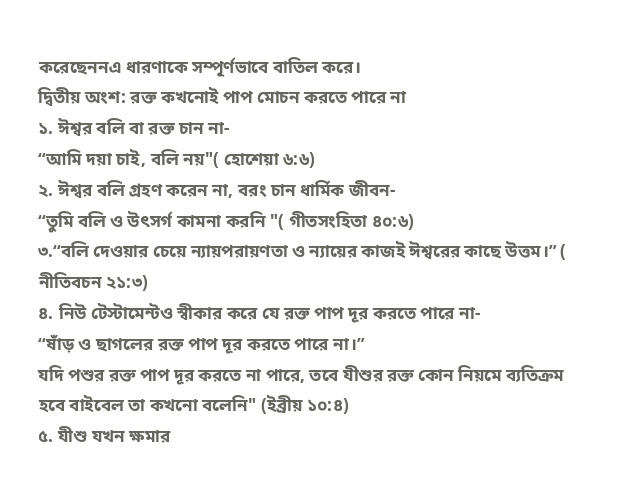করেছেননএ ধারণাকে সম্পূর্ণভাবে বাতিল করে।
দ্বিতীয় অংশ: রক্ত কখনোই পাপ মোচন করতে পারে না
১. ঈশ্বর বলি বা রক্ত চান না-
“আমি দয়া চাই, বলি নয়"( হোশেয়া ৬:৬)
২. ঈশ্বর বলি গ্রহণ করেন না, বরং চান ধার্মিক জীবন-
“তুমি বলি ও উৎসর্গ কামনা করনি "( গীতসংহিতা ৪০:৬)
৩.“বলি দেওয়ার চেয়ে ন্যায়পরায়ণতা ও ন্যায়ের কাজই ঈশ্বরের কাছে উত্তম।” ( নীতিবচন ২১:৩)
৪. নিউ টেস্টামেন্টও স্বীকার করে যে রক্ত পাপ দূর করতে পারে না-
“ষাঁড় ও ছাগলের রক্ত পাপ দূর করতে পারে না।”
যদি পশুর রক্ত পাপ দূর করতে না পারে, তবে যীশুর রক্ত কোন নিয়মে ব্যতিক্রম হবে বাইবেল তা কখনো বলেনি" (ইব্রীয় ১০:৪)
৫. যীশু যখন ক্ষমার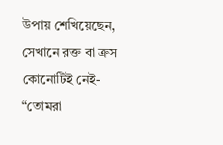উপায় শেখিয়েছেন, সেখানে রক্ত বা ক্রস কোনোটিই নেই-
“তোমরা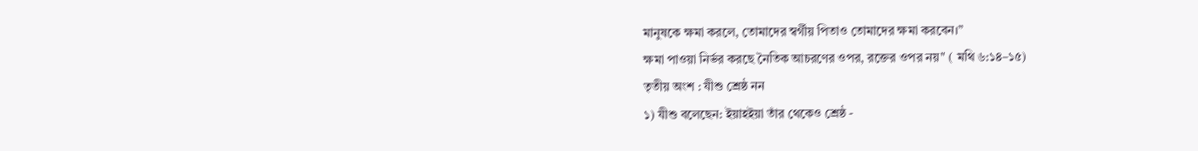মানুষকে ক্ষমা করলে, তোমাদের স্বর্গীয় পিতাও তোমাদের ক্ষমা করবেন।”
ক্ষমা পাওয়া নির্ভর করছে নৈতিক আচরণের ওপর, রক্তের ওপর নয়" ( মথি ৬:১৪–১৫)
তৃতীয় অংশ : যীশু শ্রেষ্ঠ নন
১) যীশু বলেছেন: ইয়াহইয়া তাঁর থেকেও শ্রেষ্ঠ -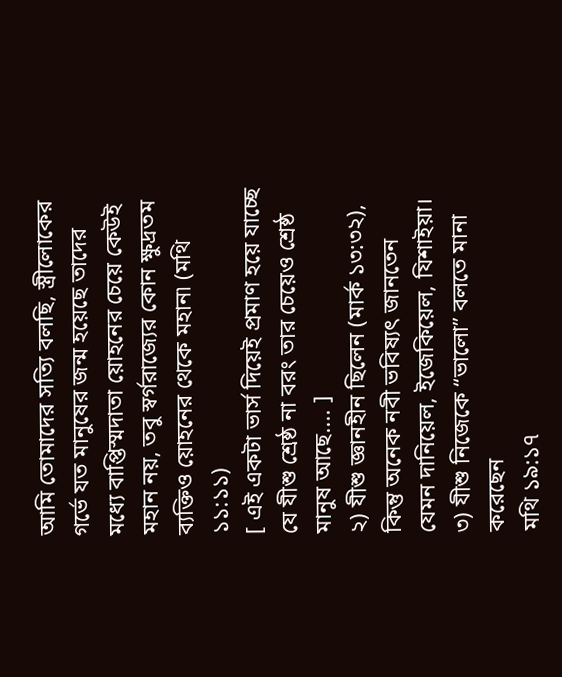আমি তোমাদের সত্যি বলছি, স্ত্রীলোকের গর্ভে যত মানুষের জন্ম হয়েছে তাদের মধ্যে বাপ্তিস্মদাতা য়োহনের চেয়ে কেউই মহান নয়, তবু স্বর্গরাজ্যের কোন ক্ষুদ্রতম ব্যক্তিও য়োহনের থেকে মহান৷ (মথি ১১:১১)
[ এই একটা ভার্স দিয়েই প্রমাণ হয়ে যাচ্ছে যে যীশু শ্রেষ্ঠ না বরং তার চেয়েও শ্রেষ্ঠ মানুষ আছে.... ]
২) যীশু জ্ঞানহীন ছিলেন (মার্ক ১৩:৩২), কিন্তু অনেক নবী ভবিষ্যৎ জানতেন
যেমন দানিয়েল, ইজেকিয়েল, যিশাইয়া।
৩) যীশু নিজেকে “ভালো” বলতে মানা করেছেন
মথি ১৯:১৭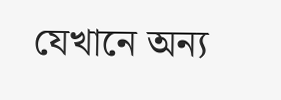যেখানে অন্য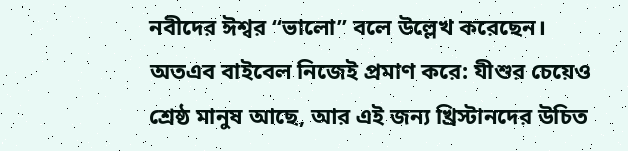নবীদের ঈশ্বর “ভালো” বলে উল্লেখ করেছেন।
অতএব বাইবেল নিজেই প্রমাণ করে: যীশুর চেয়েও শ্রেষ্ঠ মানুষ আছে, আর এই জন্য খ্রিস্টানদের উচিত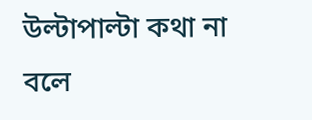উল্টাপাল্টা কথা না বলে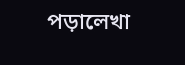পড়ালেখা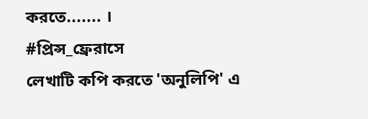করতে....... ।
#প্রিন্স_ফ্রেরাসে
লেখাটি কপি করতে 'অনুলিপি' এ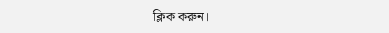ক্লিক করুন।